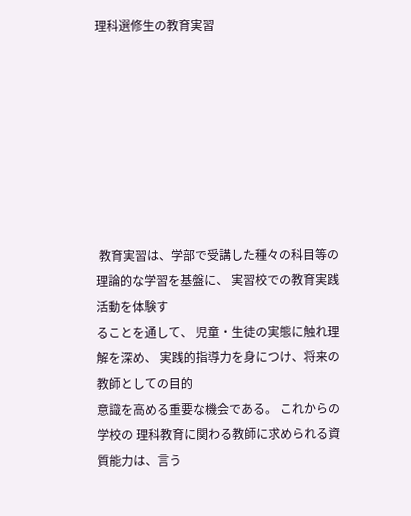理科選修生の教育実習








 教育実習は、学部で受講した種々の科目等の理論的な学習を基盤に、 実習校での教育実践活動を体験す
ることを通して、 児童・生徒の実態に触れ理解を深め、 実践的指導力を身につけ、将来の教師としての目的
意識を高める重要な機会である。 これからの学校の 理科教育に関わる教師に求められる資質能力は、言う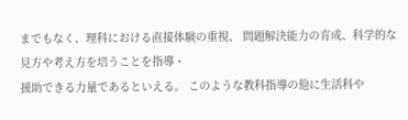までもなく、理科における直接体験の重視、 問題解決能力の育成、科学的な見方や考え方を培うことを指導・
援助できる力量であるといえる。 このような教科指導の他に生活科や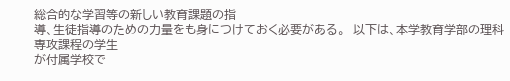総合的な学習等の新しい教育課題の指
導、生徒指導のための力量をも身につけておく必要がある。  以下は、本学教育学部の理科専攻課程の学生
が付属学校で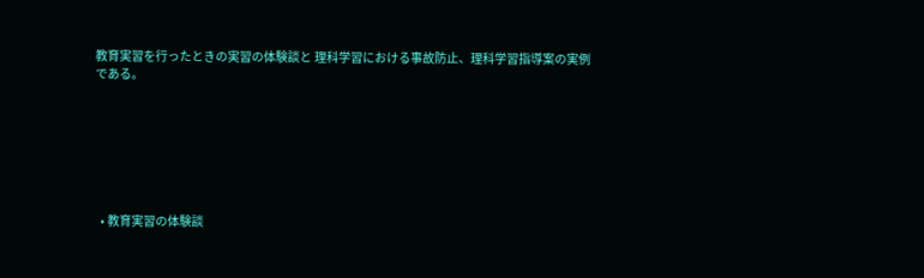教育実習を行ったときの実習の体験談と 理科学習における事故防止、理科学習指導案の実例
である。







  • 教育実習の体験談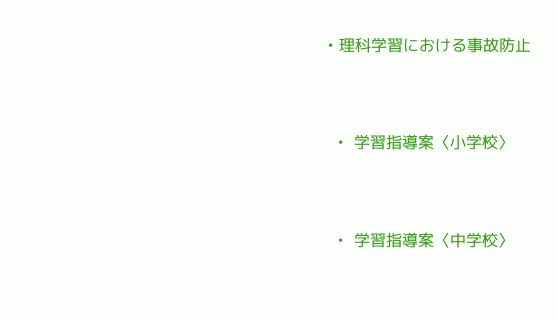• 理科学習における事故防止



  •  学習指導案〈小学校〉



  •  学習指導案〈中学校〉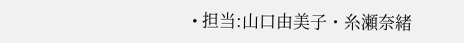• 担当:山口由美子・糸瀬奈緒